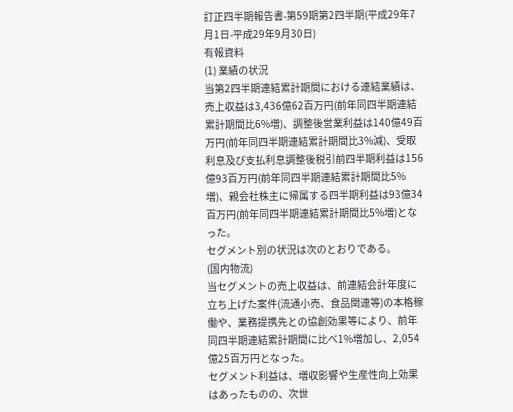訂正四半期報告書-第59期第2四半期(平成29年7月1日-平成29年9月30日)
有報資料
(1) 業績の状況
当第2四半期連結累計期間における連結業績は、売上収益は3,436億62百万円(前年同四半期連結累計期間比6%増)、調整後営業利益は140億49百万円(前年同四半期連結累計期間比3%減)、受取利息及び支払利息調整後税引前四半期利益は156億93百万円(前年同四半期連結累計期間比5%増)、親会社株主に帰属する四半期利益は93億34百万円(前年同四半期連結累計期間比5%増)となった。
セグメント別の状況は次のとおりである。
(国内物流)
当セグメントの売上収益は、前連結会計年度に立ち上げた案件(流通小売、食品関連等)の本格稼働や、業務提携先との協創効果等により、前年同四半期連結累計期間に比べ1%増加し、2,054億25百万円となった。
セグメント利益は、増収影響や生産性向上効果はあったものの、次世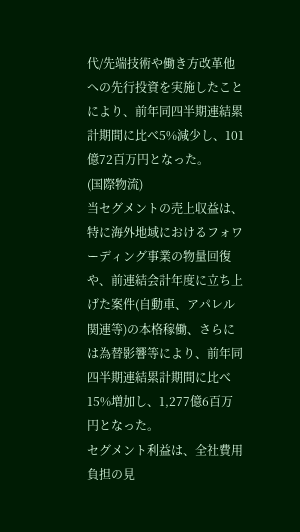代/先端技術や働き方改革他への先行投資を実施したことにより、前年同四半期連結累計期間に比べ5%減少し、101億72百万円となった。
(国際物流)
当セグメントの売上収益は、特に海外地域におけるフォワーディング事業の物量回復や、前連結会計年度に立ち上げた案件(自動車、アパレル関連等)の本格稼働、さらには為替影響等により、前年同四半期連結累計期間に比べ15%増加し、1,277億6百万円となった。
セグメント利益は、全社費用負担の見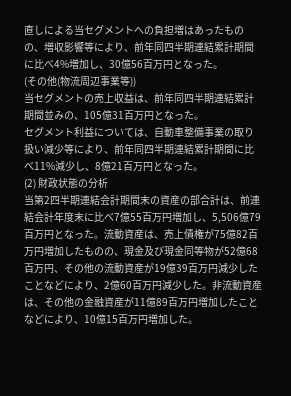直しによる当セグメントへの負担増はあったものの、増収影響等により、前年同四半期連結累計期間に比べ4%増加し、30億56百万円となった。
(その他(物流周辺事業等))
当セグメントの売上収益は、前年同四半期連結累計期間並みの、105億31百万円となった。
セグメント利益については、自動車整備事業の取り扱い減少等により、前年同四半期連結累計期間に比べ11%減少し、8億21百万円となった。
(2) 財政状態の分析
当第2四半期連結会計期間末の資産の部合計は、前連結会計年度末に比べ7億55百万円増加し、5,506億79百万円となった。流動資産は、売上債権が75億82百万円増加したものの、現金及び現金同等物が52億68百万円、その他の流動資産が19億39百万円減少したことなどにより、2億60百万円減少した。非流動資産は、その他の金融資産が11億89百万円増加したことなどにより、10億15百万円増加した。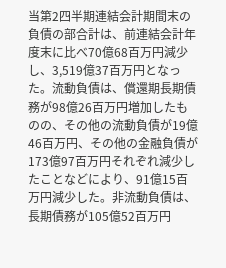当第2四半期連結会計期間末の負債の部合計は、前連結会計年度末に比べ70億68百万円減少し、3,519億37百万円となった。流動負債は、償還期長期債務が98億26百万円増加したものの、その他の流動負債が19億46百万円、その他の金融負債が173億97百万円それぞれ減少したことなどにより、91億15百万円減少した。非流動負債は、長期債務が105億52百万円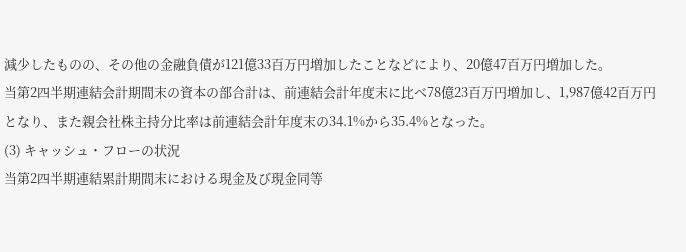減少したものの、その他の金融負債が121億33百万円増加したことなどにより、20億47百万円増加した。
当第2四半期連結会計期間末の資本の部合計は、前連結会計年度末に比べ78億23百万円増加し、1,987億42百万円となり、また親会社株主持分比率は前連結会計年度末の34.1%から35.4%となった。
(3) キャッシュ・フローの状況
当第2四半期連結累計期間末における現金及び現金同等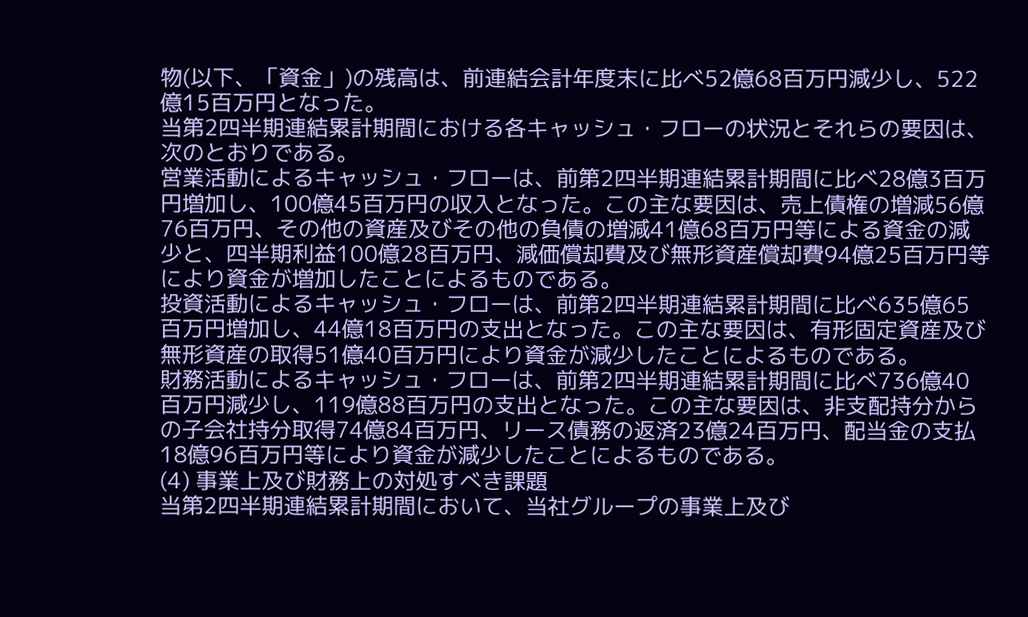物(以下、「資金」)の残高は、前連結会計年度末に比べ52億68百万円減少し、522億15百万円となった。
当第2四半期連結累計期間における各キャッシュ・フローの状況とそれらの要因は、次のとおりである。
営業活動によるキャッシュ・フローは、前第2四半期連結累計期間に比べ28億3百万円増加し、100億45百万円の収入となった。この主な要因は、売上債権の増減56億76百万円、その他の資産及びその他の負債の増減41億68百万円等による資金の減少と、四半期利益100億28百万円、減価償却費及び無形資産償却費94億25百万円等により資金が増加したことによるものである。
投資活動によるキャッシュ・フローは、前第2四半期連結累計期間に比べ635億65百万円増加し、44億18百万円の支出となった。この主な要因は、有形固定資産及び無形資産の取得51億40百万円により資金が減少したことによるものである。
財務活動によるキャッシュ・フローは、前第2四半期連結累計期間に比べ736億40百万円減少し、119億88百万円の支出となった。この主な要因は、非支配持分からの子会社持分取得74億84百万円、リース債務の返済23億24百万円、配当金の支払18億96百万円等により資金が減少したことによるものである。
(4) 事業上及び財務上の対処すべき課題
当第2四半期連結累計期間において、当社グループの事業上及び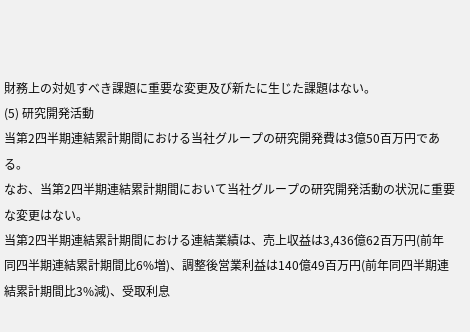財務上の対処すべき課題に重要な変更及び新たに生じた課題はない。
(5) 研究開発活動
当第2四半期連結累計期間における当社グループの研究開発費は3億50百万円である。
なお、当第2四半期連結累計期間において当社グループの研究開発活動の状況に重要な変更はない。
当第2四半期連結累計期間における連結業績は、売上収益は3,436億62百万円(前年同四半期連結累計期間比6%増)、調整後営業利益は140億49百万円(前年同四半期連結累計期間比3%減)、受取利息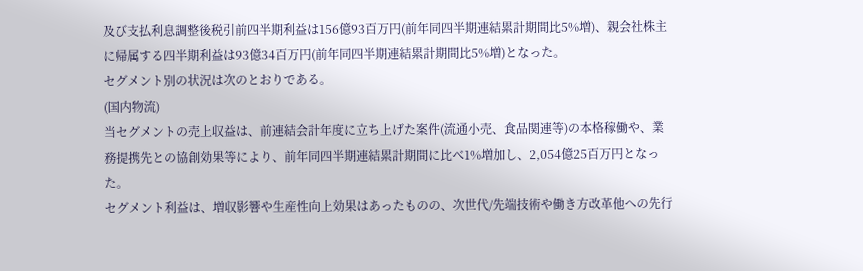及び支払利息調整後税引前四半期利益は156億93百万円(前年同四半期連結累計期間比5%増)、親会社株主に帰属する四半期利益は93億34百万円(前年同四半期連結累計期間比5%増)となった。
セグメント別の状況は次のとおりである。
(国内物流)
当セグメントの売上収益は、前連結会計年度に立ち上げた案件(流通小売、食品関連等)の本格稼働や、業務提携先との協創効果等により、前年同四半期連結累計期間に比べ1%増加し、2,054億25百万円となった。
セグメント利益は、増収影響や生産性向上効果はあったものの、次世代/先端技術や働き方改革他への先行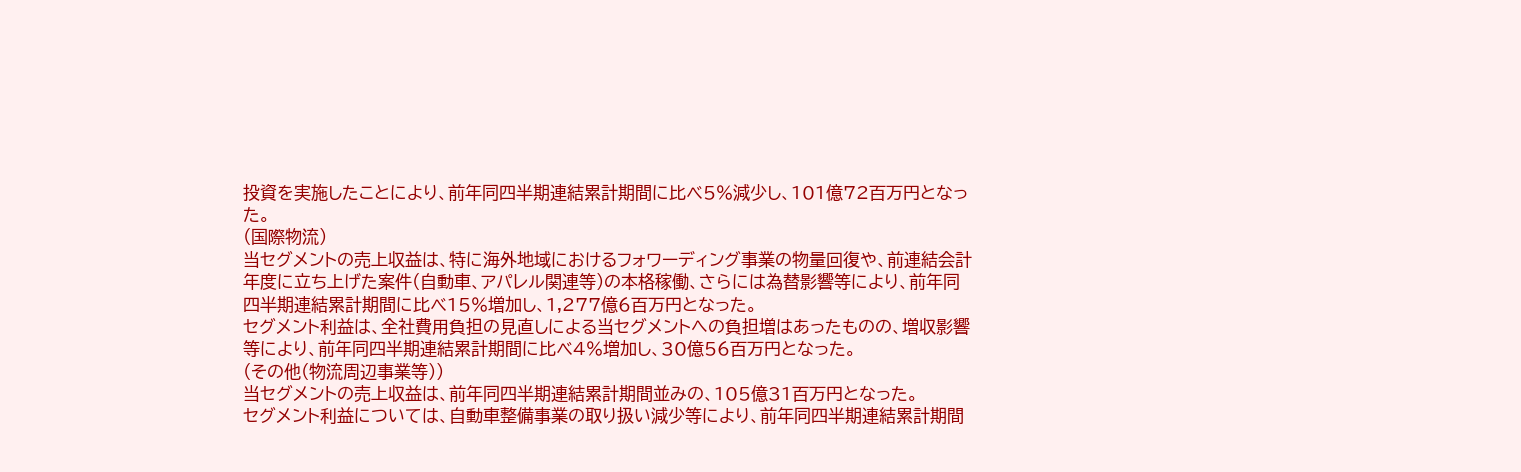投資を実施したことにより、前年同四半期連結累計期間に比べ5%減少し、101億72百万円となった。
(国際物流)
当セグメントの売上収益は、特に海外地域におけるフォワーディング事業の物量回復や、前連結会計年度に立ち上げた案件(自動車、アパレル関連等)の本格稼働、さらには為替影響等により、前年同四半期連結累計期間に比べ15%増加し、1,277億6百万円となった。
セグメント利益は、全社費用負担の見直しによる当セグメントへの負担増はあったものの、増収影響等により、前年同四半期連結累計期間に比べ4%増加し、30億56百万円となった。
(その他(物流周辺事業等))
当セグメントの売上収益は、前年同四半期連結累計期間並みの、105億31百万円となった。
セグメント利益については、自動車整備事業の取り扱い減少等により、前年同四半期連結累計期間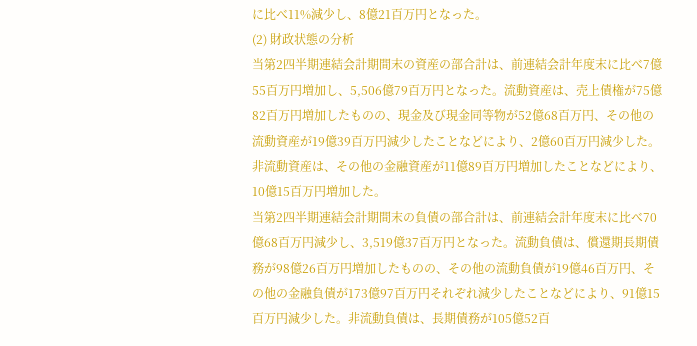に比べ11%減少し、8億21百万円となった。
(2) 財政状態の分析
当第2四半期連結会計期間末の資産の部合計は、前連結会計年度末に比べ7億55百万円増加し、5,506億79百万円となった。流動資産は、売上債権が75億82百万円増加したものの、現金及び現金同等物が52億68百万円、その他の流動資産が19億39百万円減少したことなどにより、2億60百万円減少した。非流動資産は、その他の金融資産が11億89百万円増加したことなどにより、10億15百万円増加した。
当第2四半期連結会計期間末の負債の部合計は、前連結会計年度末に比べ70億68百万円減少し、3,519億37百万円となった。流動負債は、償還期長期債務が98億26百万円増加したものの、その他の流動負債が19億46百万円、その他の金融負債が173億97百万円それぞれ減少したことなどにより、91億15百万円減少した。非流動負債は、長期債務が105億52百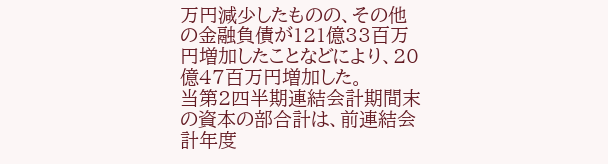万円減少したものの、その他の金融負債が121億33百万円増加したことなどにより、20億47百万円増加した。
当第2四半期連結会計期間末の資本の部合計は、前連結会計年度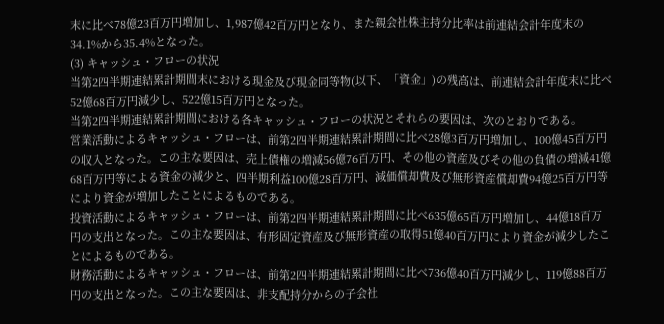末に比べ78億23百万円増加し、1,987億42百万円となり、また親会社株主持分比率は前連結会計年度末の34.1%から35.4%となった。
(3) キャッシュ・フローの状況
当第2四半期連結累計期間末における現金及び現金同等物(以下、「資金」)の残高は、前連結会計年度末に比べ52億68百万円減少し、522億15百万円となった。
当第2四半期連結累計期間における各キャッシュ・フローの状況とそれらの要因は、次のとおりである。
営業活動によるキャッシュ・フローは、前第2四半期連結累計期間に比べ28億3百万円増加し、100億45百万円の収入となった。この主な要因は、売上債権の増減56億76百万円、その他の資産及びその他の負債の増減41億68百万円等による資金の減少と、四半期利益100億28百万円、減価償却費及び無形資産償却費94億25百万円等により資金が増加したことによるものである。
投資活動によるキャッシュ・フローは、前第2四半期連結累計期間に比べ635億65百万円増加し、44億18百万円の支出となった。この主な要因は、有形固定資産及び無形資産の取得51億40百万円により資金が減少したことによるものである。
財務活動によるキャッシュ・フローは、前第2四半期連結累計期間に比べ736億40百万円減少し、119億88百万円の支出となった。この主な要因は、非支配持分からの子会社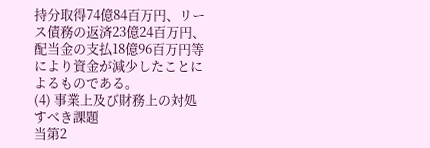持分取得74億84百万円、リース債務の返済23億24百万円、配当金の支払18億96百万円等により資金が減少したことによるものである。
(4) 事業上及び財務上の対処すべき課題
当第2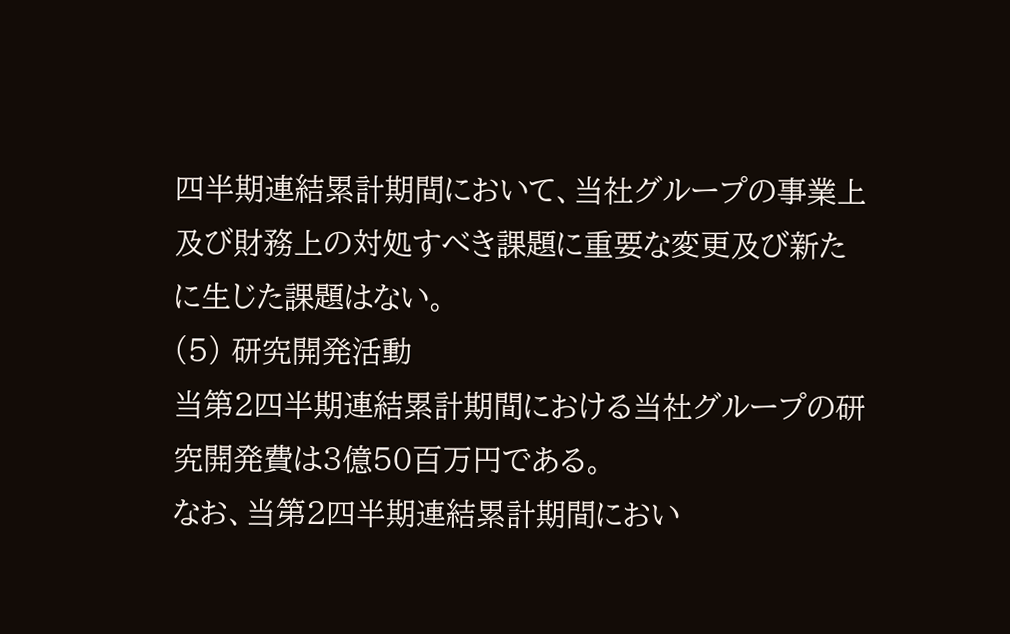四半期連結累計期間において、当社グループの事業上及び財務上の対処すべき課題に重要な変更及び新たに生じた課題はない。
(5) 研究開発活動
当第2四半期連結累計期間における当社グループの研究開発費は3億50百万円である。
なお、当第2四半期連結累計期間におい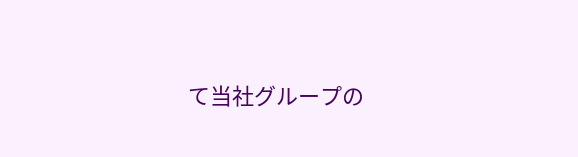て当社グループの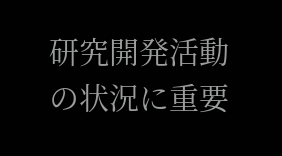研究開発活動の状況に重要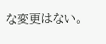な変更はない。